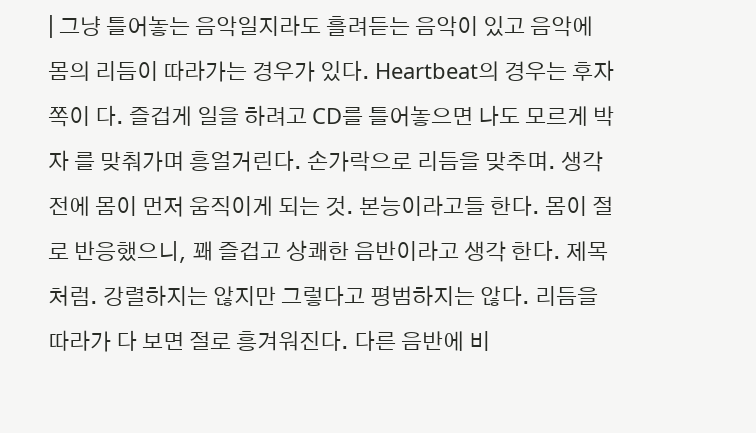| 그냥 틀어놓는 음악일지라도 흘려듣는 음악이 있고 음악에 몸의 리듬이 따라가는 경우가 있다. Heartbeat의 경우는 후자 쪽이 다. 즐겁게 일을 하려고 CD를 틀어놓으면 나도 모르게 박자 를 맞춰가며 흥얼거린다. 손가락으로 리듬을 맞추며. 생각전에 몸이 먼저 움직이게 되는 것. 본능이라고들 한다. 몸이 절로 반응했으니, 꽤 즐겁고 상쾌한 음반이라고 생각 한다. 제목처럼. 강렬하지는 않지만 그렇다고 평범하지는 않다. 리듬을 따라가 다 보면 절로 흥겨워진다. 다른 음반에 비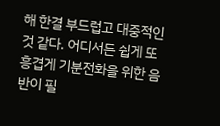해 한결 부드럽고 대중적인 것 같다. 어디서든 쉽게 또 흥겹게 기분전화을 위한 음반이 필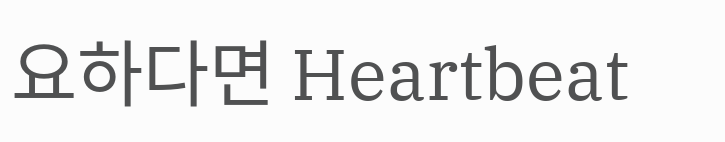요하다면 Heartbeat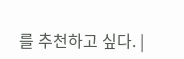를 추천하고 싶다. |